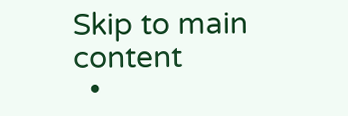Skip to main content
  •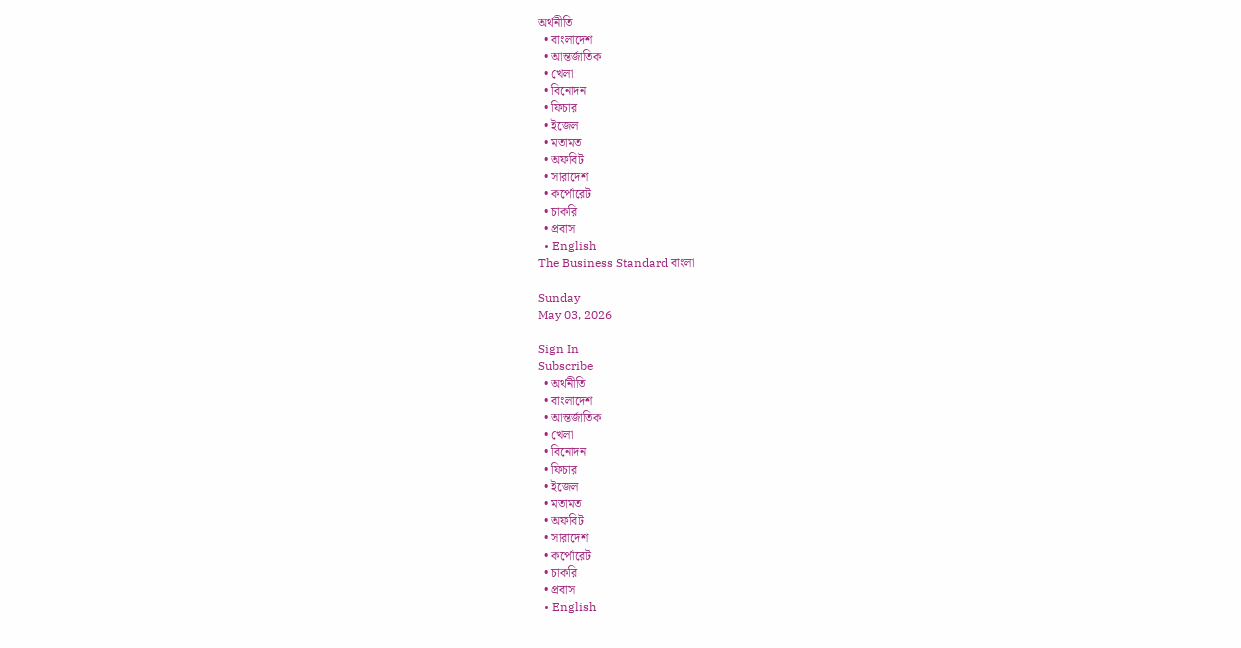অর্থনীতি
  • বাংলাদেশ
  • আন্তর্জাতিক
  • খেলা
  • বিনোদন
  • ফিচার
  • ইজেল
  • মতামত
  • অফবিট
  • সারাদেশ
  • কর্পোরেট
  • চাকরি
  • প্রবাস
  • English
The Business Standard বাংলা

Sunday
May 03, 2026

Sign In
Subscribe
  • অর্থনীতি
  • বাংলাদেশ
  • আন্তর্জাতিক
  • খেলা
  • বিনোদন
  • ফিচার
  • ইজেল
  • মতামত
  • অফবিট
  • সারাদেশ
  • কর্পোরেট
  • চাকরি
  • প্রবাস
  • English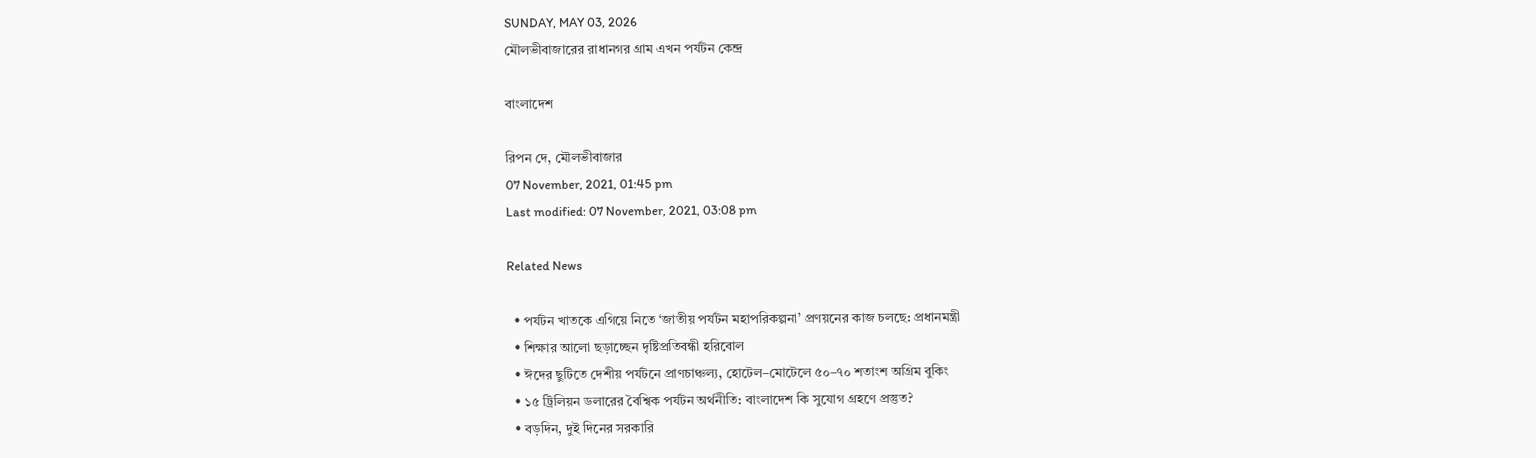SUNDAY, MAY 03, 2026
মৌলভীবাজারের রাধানগর গ্রাম এখন পর্যটন কেন্দ্র

বাংলাদেশ

রিপন দে, মৌলভীবাজার
07 November, 2021, 01:45 pm
Last modified: 07 November, 2021, 03:08 pm

Related News

  • পর্যটন খাতকে এগিয়ে নিতে ‘জাতীয় পর্যটন মহাপরিকল্পনা’ প্রণয়নের কাজ চলছে: প্রধানমন্ত্রী
  • শিক্ষার আলো ছড়াচ্ছেন দৃষ্টিপ্রতিবন্ধী হরিবোল
  • ঈদের ছুটিতে দেশীয় পর্যটনে প্রাণচাঞ্চল্য, হোটেল–মোটেলে ৫০–৭০ শতাংশ অগ্রিম বুকিং
  • ১৫ ট্রিলিয়ন ডলারের বৈশ্বিক পর্যটন অর্থনীতি: বাংলাদেশ কি সুযোগ গ্রহণে প্রস্তুত?
  • বড়দিন, দুই দিনের সরকারি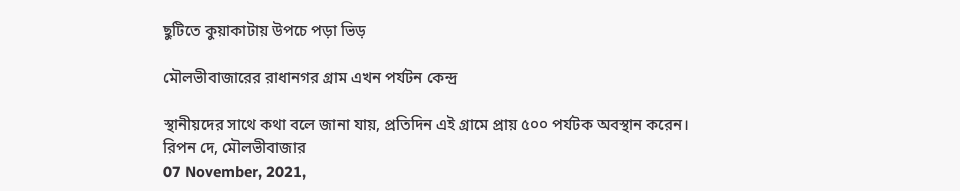ছুটিতে কুয়াকাটায় উপচে পড়া ভিড়

মৌলভীবাজারের রাধানগর গ্রাম এখন পর্যটন কেন্দ্র

স্থানীয়দের সাথে কথা বলে জানা যায়, প্রতিদিন এই গ্রামে প্রায় ৫০০ পর্যটক অবস্থান করেন।
রিপন দে, মৌলভীবাজার
07 November, 2021,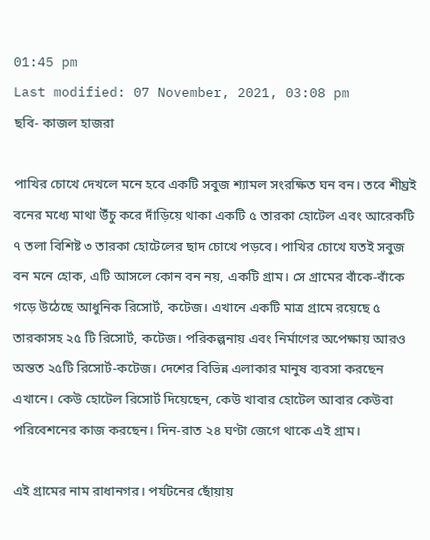01:45 pm
Last modified: 07 November, 2021, 03:08 pm
ছবি- কাজল হাজরা

পাখির চোখে দেখলে মনে হবে একটি সবুজ শ্যামল সংরক্ষিত ঘন বন। তবে শীঘ্রই বনের মধ্যে মাথা উঁচু করে দাঁড়িয়ে থাকা একটি ৫ তারকা হোটেল এবং আরেকটি ৭ তলা বিশিষ্ট ৩ তারকা হোটেলের ছাদ চোখে পড়বে। পাখির চোখে যতই সবুজ বন মনে হোক, এটি আসলে কোন বন নয়, একটি গ্রাম। সে গ্রামের বাঁকে-বাঁকে গড়ে উঠেছে আধুনিক রিসোর্ট, কটেজ। এখানে একটি মাত্র গ্রামে রয়েছে ৫ তারকাসহ ২৫ টি রিসোর্ট, কটেজ। পরিকল্পনায় এবং নির্মাণের অপেক্ষায় আরও অন্তত ২৫টি রিসোর্ট-কটেজ। দেশের বিভিন্ন এলাকার মানুষ ব্যবসা করছেন এখানে। কেউ হোটেল রিসোর্ট দিয়েছেন, কেউ খাবার হোটেল আবার কেউবা পরিবেশনের কাজ করছেন। দিন-রাত ২৪ ঘণ্টা জেগে থাকে এই গ্রাম।

এই গ্রামের নাম রাধানগর। পর্যটনের ছোঁয়ায়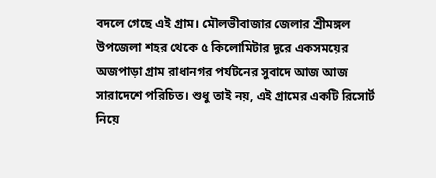বদলে গেছে এই গ্রাম। মৌলভীবাজার জেলার শ্রীমঙ্গল উপজেলা শহর থেকে ৫ কিলোমিটার দূরে একসময়ের অজপাড়া গ্রাম রাধানগর পর্যটনের সুবাদে আজ আজ সারাদেশে পরিচিত। শুধু তাই নয়, এই গ্রামের একটি রিসোর্ট নিয়ে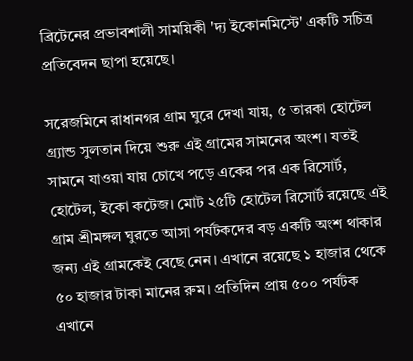ব্রিটেনের প্রভাবশালী সাময়িকী 'দ্য ইকোনমিস্টে' একটি সচিত্র প্রতিবেদন ছাপা হয়েছে।

সরেজমিনে রাধানগর গ্রাম ঘুরে দেখা যায়, ৫ তারকা হোটেল গ্র্যান্ড সুলতান দিয়ে শুরু এই গ্রামের সামনের অংশ। যতই সামনে যাওয়া যায় চোখে পড়ে একের পর এক রিসোর্ট, হোটেল, ইকো কটেজ। মোট ২৫টি হোটেল রিসোর্ট রয়েছে এই গ্রাম শ্রীমঙ্গল ঘুরতে আসা পর্যটকদের বড় একটি অংশ থাকার জন্য এই গ্রামকেই বেছে নেন। এখানে রয়েছে ১ হাজার থেকে ৫০ হাজার টাকা মানের রুম। প্রতিদিন প্রায় ৫০০ পর্যটক এখানে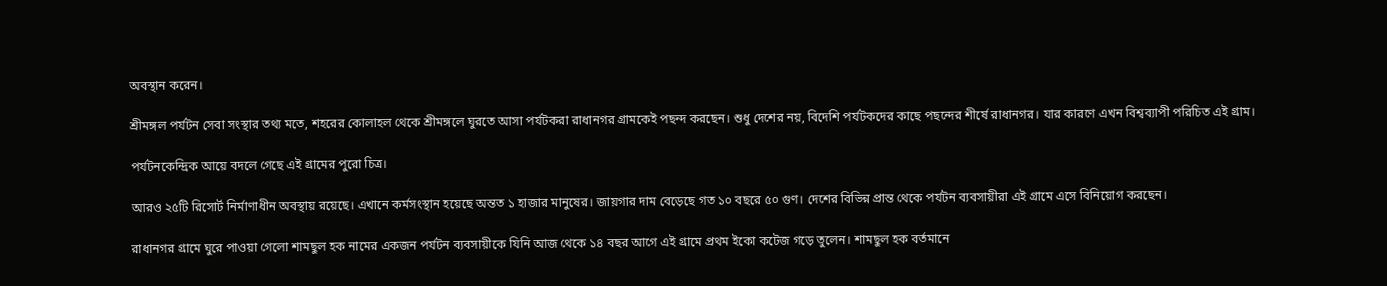অবস্থান করেন।

শ্রীমঙ্গল পর্যটন সেবা সংস্থার তথ্য মতে, শহরের কোলাহল থেকে শ্রীমঙ্গলে ঘুরতে আসা পর্যটকরা রাধানগর গ্রামকেই পছন্দ করছেন। শুধু দেশের নয়, বিদেশি পর্যটকদের কাছে পছন্দের শীর্ষে রাধানগর। যার কারণে এখন বিশ্বব্যাপী পরিচিত এই গ্রাম।

পর্যটনকেন্দ্রিক আয়ে বদলে গেছে এই গ্রামের পুরো চিত্র।

আরও ২৫টি রিসোর্ট নির্মাণাধীন অবস্থায় রয়েছে। এখানে কর্মসংস্থান হয়েছে অন্তত ১ হাজার মানুষের। জায়গার দাম বেড়েছে গত ১০ বছরে ৫০ গুণ। দেশের বিভিন্ন প্রান্ত থেকে পর্যটন ব্যবসায়ীরা এই গ্রামে এসে বিনিয়োগ করছেন।

রাধানগর গ্রামে ঘুরে পাওয়া গেলো শামছুল হক নামের একজন পর্যটন ব্যবসায়ীকে যিনি আজ থেকে ১৪ বছর আগে এই গ্রামে প্রথম ইকো কটেজ গড়ে তুলেন। শামছুল হক বর্তমানে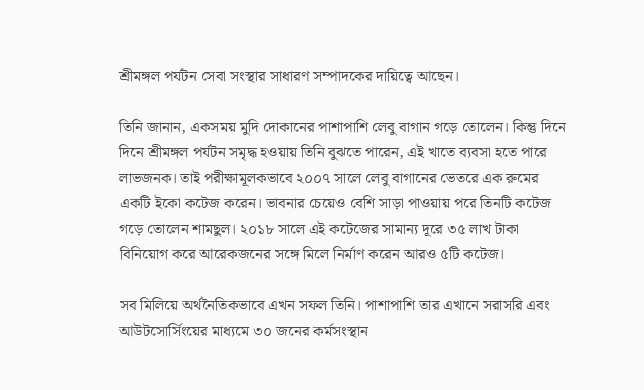শ্রীমঙ্গল পর্যটন সেবা সংস্থার সাধারণ সম্পাদকের দায়িত্বে আছেন।

তিনি জানান, একসময় মুদি দোকানের পাশাপাশি লেবু বাগান গড়ে তোলেন। কিন্তু দিনে দিনে শ্রীমঙ্গল পর্যটন সমৃদ্ধ হওয়ায় তিনি বুঝতে পারেন, এই খাতে ব্যবসা হতে পারে লাভজনক। তাই পরীক্ষামূলকভাবে ২০০৭ সালে লেবু বাগানের ভেতরে এক রুমের একটি ইকো কটেজ করেন। ভাবনার চেয়েও বেশি সাড়া পাওয়ায় পরে তিনটি কটেজ গড়ে তোলেন শামছুল। ২০১৮ সালে এই কটেজের সামান্য দূরে ৩৫ লাখ টাকা বিনিয়োগ করে আরেকজনের সঙ্গে মিলে নির্মাণ করেন আরও ৫টি কটেজ।

সব মিলিয়ে অর্থনৈতিকভাবে এখন সফল তিনি। পাশাপাশি তার এখানে সরাসরি এবং আউটসোর্সিংয়ের মাধ্যমে ৩০ জনের কর্মসংস্থান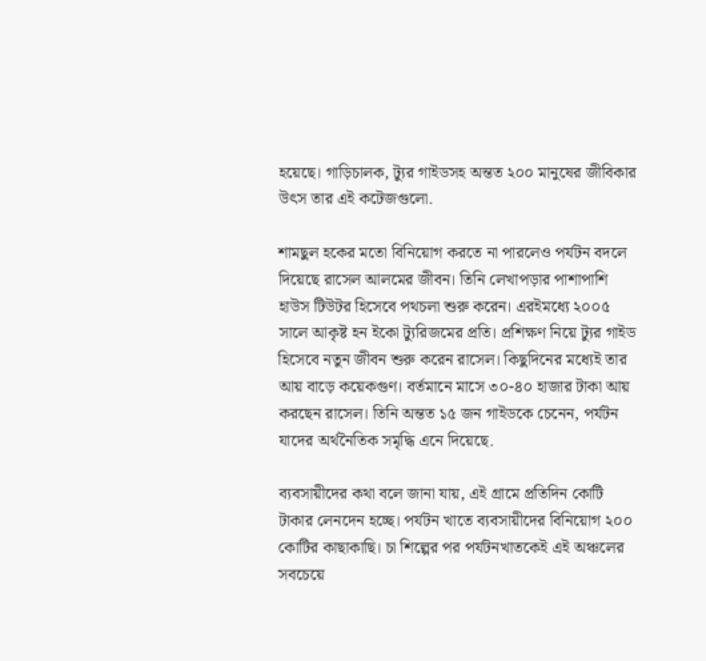হয়েছে। গাড়িচালক, ট্যুর গাইডসহ অন্তত ২০০ মানুষের জীবিকার উৎস তার এই কটেজগুলো.

শামছুল হকের মতো বিনিয়োগ করতে না পারলেও পর্যটন বদলে দিয়েছে রাসেল আলমের জীবন। তিনি লেখাপড়ার পাশাপাশি হাউস টিউটর হিসেবে পথচলা শুরু করেন। এরইমধ্যে ২০০৫ সালে আকৃষ্ট হন ইকো ট্যুরিজমের প্রতি। প্রশিক্ষণ নিয়ে ট্যুর গাইড হিসেবে নতুন জীবন শুরু করেন রাসেল। কিছুদিনের মধ্যেই তার আয় বাড়ে কয়েকগুণ। বর্তমানে মাসে ৩০-৪০ হাজার টাকা আয় করছেন রাসেল। তিনি অন্তত ১৫ জন গাইডকে চেনেন, পর্যটন যাদের অর্থনৈতিক সমৃদ্ধি এনে দিয়েছে.

ব্যবসায়ীদের কথা বলে জানা যায়, এই গ্রামে প্রতিদিন কোটি টাকার লেনদেন হচ্ছে। পর্যটন খাতে ব্যবসায়ীদের বিনিয়োগ ২০০ কোটির কাছাকাছি। চা শিল্পের পর পর্যটনখাতকেই এই অঞ্চলের সবচেয়ে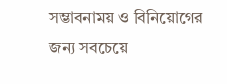সম্ভাবনাময় ও বিনিয়োগের জন্য সবচেয়ে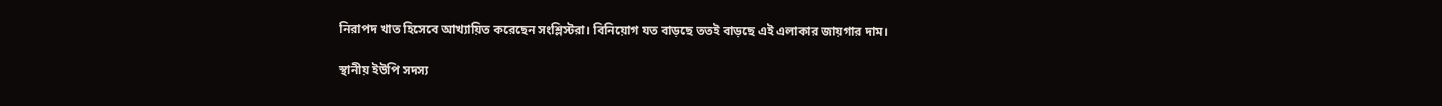নিরাপদ খাত হিসেবে আখ্যায়িত করেছেন সংশ্লিস্টরা। বিনিয়োগ যত বাড়ছে ততই বাড়ছে এই এলাকার জায়গার দাম।

স্থানীয় ইউপি সদস্য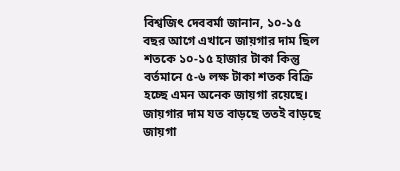বিশ্বজিৎ দেববর্মা জানান, ১০-১৫ বছর আগে এখানে জায়গার দাম ছিল শতকে ১০-১৫ হাজার টাকা কিন্তু বর্তমানে ৫-৬ লক্ষ টাকা শতক বিক্রি হচ্ছে এমন অনেক জায়গা রয়েছে। জায়গার দাম যত বাড়ছে ততই বাড়ছে জায়গা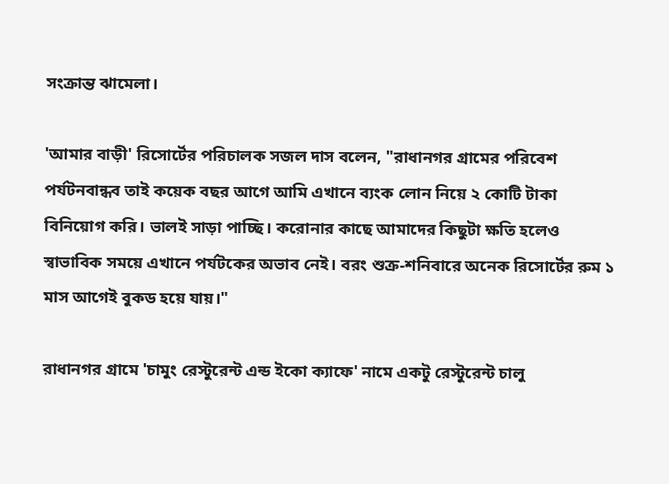সংক্রান্ত ঝামেলা।

'আমার বাড়ী' রিসোর্টের পরিচালক সজল দাস বলেন, "রাধানগর গ্রামের পরিবেশ পর্যটনবান্ধব তাই কয়েক বছর আগে আমি এখানে ব্যংক লোন নিয়ে ২ কোটি টাকা বিনিয়োগ করি। ভালই সাড়া পাচ্ছি। করোনার কাছে আমাদের কিছুটা ক্ষতি হলেও স্বাভাবিক সময়ে এখানে পর্যটকের অভাব নেই। বরং শুক্র-শনিবারে অনেক রিসোর্টের রুম ১ মাস আগেই বুকড হয়ে যায়।"

রাধানগর গ্রামে 'চামুং রেস্টুরেন্ট এন্ড ইকো ক্যাফে' নামে একটু রেস্টুরেন্ট চালু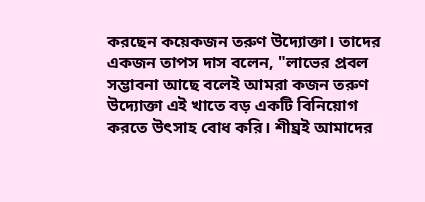করছেন কয়েকজন তরুণ উদ্যোক্তা। তাদের একজন তাপস দাস বলেন, "লাভের প্রবল সম্ভাবনা আছে বলেই আমরা কজন তরুণ উদ্যোক্তা এই খাতে বড় একটি বিনিয়োগ করতে উৎসাহ বোধ করি। শীঘ্রই আমাদের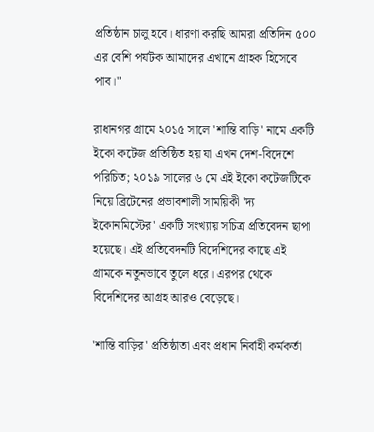প্রতিষ্ঠান চালু হবে। ধারণা করছি আমরা প্রতিদিন ৫০০ এর বেশি পর্যটক আমাদের এখানে গ্রাহক হিসেবে পাব।"

রাধানগর গ্রামে ২০১৫ সালে 'শান্তি বাড়ি' নামে একটি ইকো কটেজ প্রতিষ্ঠিত হয় যা এখন দেশ-বিদেশে পরিচিত; ২০১৯ সালের ৬ মে এই ইকো কটেজটিকে নিয়ে ব্রিটেনের প্রভাবশালী সাময়িকী 'দ্য ইকোনমিস্টের' একটি সংখ্যায় সচিত্র প্রতিবেদন ছাপা হয়েছে। এই প্রতিবেদনটি বিদেশিদের কাছে এই গ্রামকে নতুনভাবে তুলে ধরে। এরপর থেকে বিদেশিদের আগ্রহ আরও বেড়েছে।

'শান্তি বাড়ির' প্রতিষ্ঠাতা এবং প্রধান নির্বাহী কর্মকর্তা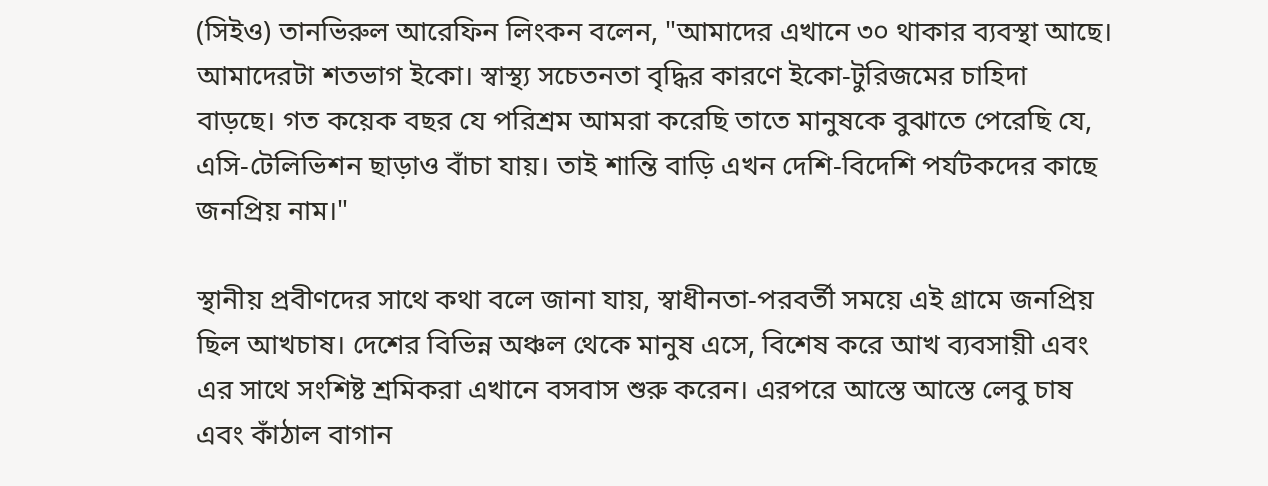(সিইও) তানভিরুল আরেফিন লিংকন বলেন, "আমাদের এখানে ৩০ থাকার ব্যবস্থা আছে। আমাদেরটা শতভাগ ইকো। স্বাস্থ্য সচেতনতা বৃদ্ধির কারণে ইকো-টুরিজমের চাহিদা বাড়ছে। গত কয়েক বছর যে পরিশ্রম আমরা করেছি তাতে মানুষকে বুঝাতে পেরেছি যে, এসি-টেলিভিশন ছাড়াও বাঁচা যায়। তাই শান্তি বাড়ি এখন দেশি-বিদেশি পর্যটকদের কাছে জনপ্রিয় নাম।"

স্থানীয় প্রবীণদের সাথে কথা বলে জানা যায়, স্বাধীনতা-পরবর্তী সময়ে এই গ্রামে জনপ্রিয় ছিল আখচাষ। দেশের বিভিন্ন অঞ্চল থেকে মানুষ এসে, বিশেষ করে আখ ব্যবসায়ী এবং  এর সাথে সংশিষ্ট শ্রমিকরা এখানে বসবাস শুরু করেন। এরপরে আস্তে আস্তে লেবু চাষ এবং কাঁঠাল বাগান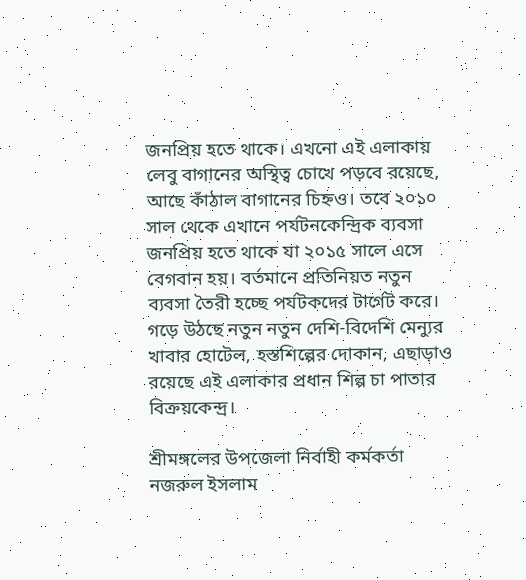জনপ্রিয় হতে থাকে। এখনো এই এলাকায় লেবু বাগানের অস্থিত্ব চোখে পড়বে রয়েছে, আছে কাঁঠাল বাগানের চিহ্নও। তবে ২০১০ সাল থেকে এখানে পর্যটনকেন্দ্রিক ব্যবসা জনপ্রিয় হতে থাকে যা ২০১৫ সালে এসে বেগবান হয়। বর্তমানে প্রতিনিয়ত নতুন ব্যবসা তৈরী হচ্ছে পর্যটকদের টার্গেট করে। গড়ে উঠছে নতুন নতুন দেশি-বিদেশি মেন্যুর খাবার হোটেল, হস্তশিল্পের দোকান, এছাড়াও রয়েছে এই এলাকার প্রধান শিল্প চা পাতার বিক্রয়কেন্দ্র।

শ্রীমঙ্গলের উপজেলা নির্বাহী কর্মকর্তা নজরুল ইসলাম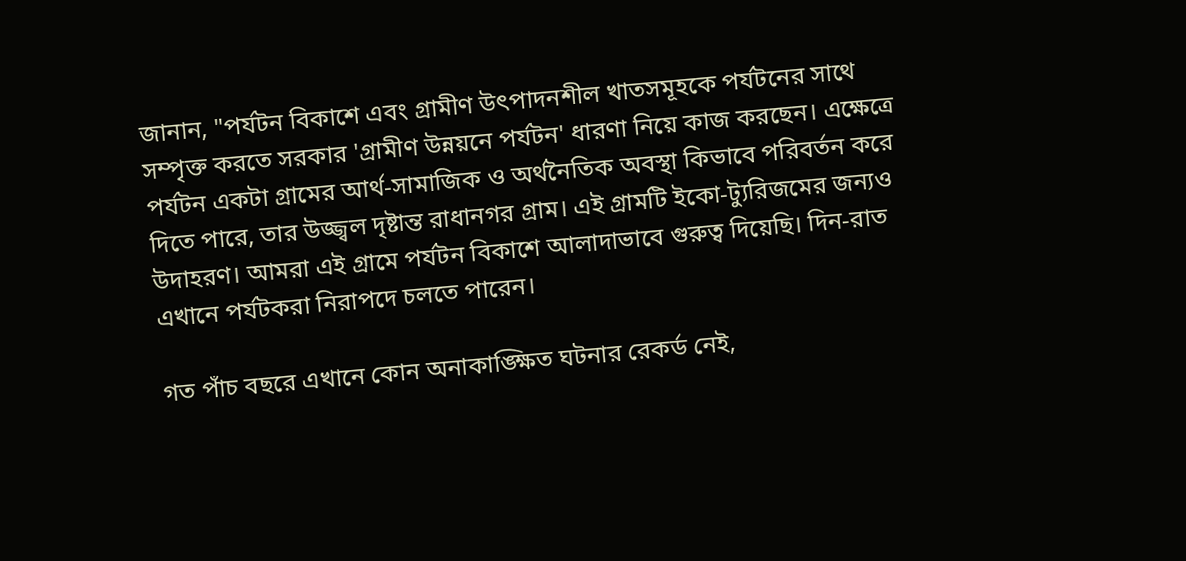জানান, "পর্যটন বিকাশে এবং গ্রামীণ উৎপাদনশীল খাতসমূহকে পর্যটনের সাথে সম্পৃক্ত করতে সরকার 'গ্রামীণ উন্নয়নে পর্যটন' ধারণা নিয়ে কাজ করছেন। এক্ষেত্রে পর্যটন একটা গ্রামের আর্থ-সামাজিক ও অর্থনৈতিক অবস্থা কিভাবে পরিবর্তন করে দিতে পারে, তার উজ্জ্বল দৃষ্টান্ত রাধানগর গ্রাম। এই গ্রামটি ইকো-ট্যুরিজমের জন্যও উদাহরণ। আমরা এই গ্রামে পর্যটন বিকাশে আলাদাভাবে গুরুত্ব দিয়েছি। দিন-রাত এখানে পর্যটকরা নিরাপদে চলতে পারেন।

গত পাঁচ বছরে এখানে কোন অনাকাঙ্ক্ষিত ঘটনার রেকর্ড নেই,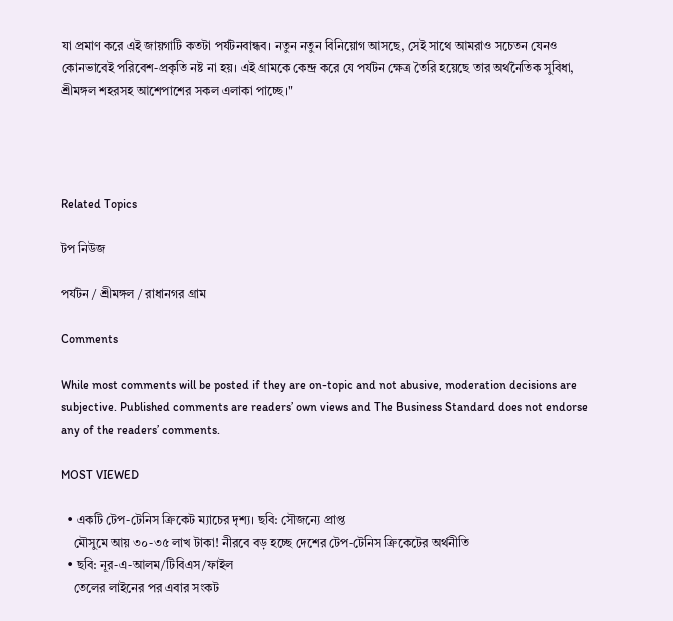যা প্রমাণ করে এই জায়গাটি কতটা পর্যটনবান্ধব। নতুন নতুন বিনিয়োগ আসছে, সেই সাথে আমরাও সচেতন যেনও কোনভাবেই পরিবেশ-প্রকৃতি নষ্ট না হয়। এই গ্রামকে কেন্দ্র করে যে পর্যটন ক্ষেত্র তৈরি হয়েছে তার অর্থনৈতিক সুবিধা, শ্রীমঙ্গল শহরসহ আশেপাশের সকল এলাকা পাচ্ছে।"




Related Topics

টপ নিউজ

পর্যটন / শ্রীমঙ্গল / রাধানগর গ্রাম

Comments

While most comments will be posted if they are on-topic and not abusive, moderation decisions are subjective. Published comments are readers’ own views and The Business Standard does not endorse any of the readers’ comments.

MOST VIEWED

  • একটি টেপ-টেনিস ক্রিকেট ম্যাচের দৃশ্য। ছবি: সৌজন্যে প্রাপ্ত
    মৌসুমে আয় ৩০-৩৫ লাখ টাকা! নীরবে বড় হচ্ছে দেশের টেপ-টেনিস ক্রিকেটের অর্থনীতি
  • ছবি: নূর-এ-আলম/টিবিএস/ফাইল
    তেলের লাইনের পর এবার সংকট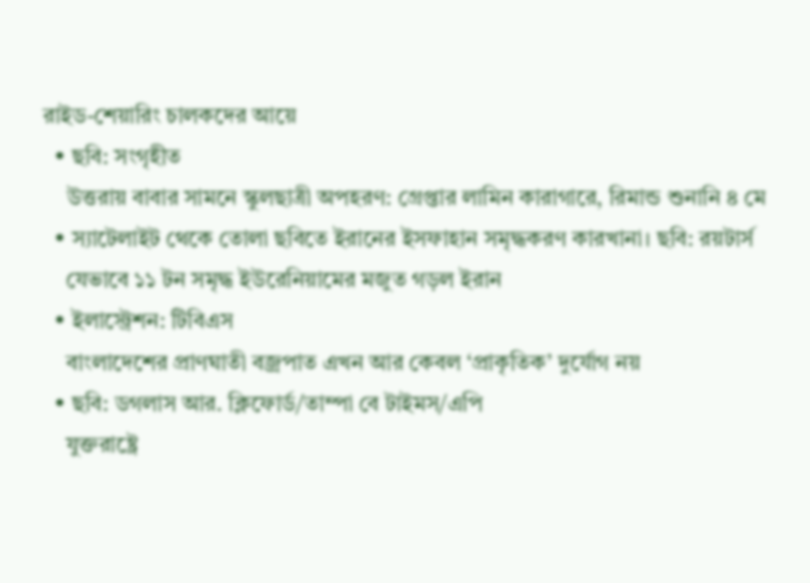রাইড-শেয়ারিং চালকদের আয়ে
  • ছবি: সংগৃহীত
    উত্তরায় বাবার সামনে স্কুলছাত্রী অপহরণ: গ্রেপ্তার লামিন কারাগারে, রিমান্ড শুনানি ৪ মে
  • স্যাটেলাইট থেকে তোলা ছবিতে ইরানের ইসফাহান সমৃদ্ধকরণ কারখানা। ছবি: রয়টার্স
    যেভাবে ১১ টন সমৃদ্ধ ইউরেনিয়ামের মজুত গড়ল ইরান
  • ইলাস্ট্রেশন: টিবিএস
    বাংলাদেশের প্রাণঘাতী বজ্রপাত এখন আর কেবল ‘প্রাকৃতিক’ দুর্যোগ নয়
  • ছবি: ডগলাস আর. ক্লিফোর্ড/তাম্পা বে টাইমস/এপি
    যুক্তরাষ্ট্রে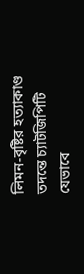লিমন-বৃষ্টির হত্যাকাণ্ড তদন্তে চ্যাটজিপিটি যেভাবে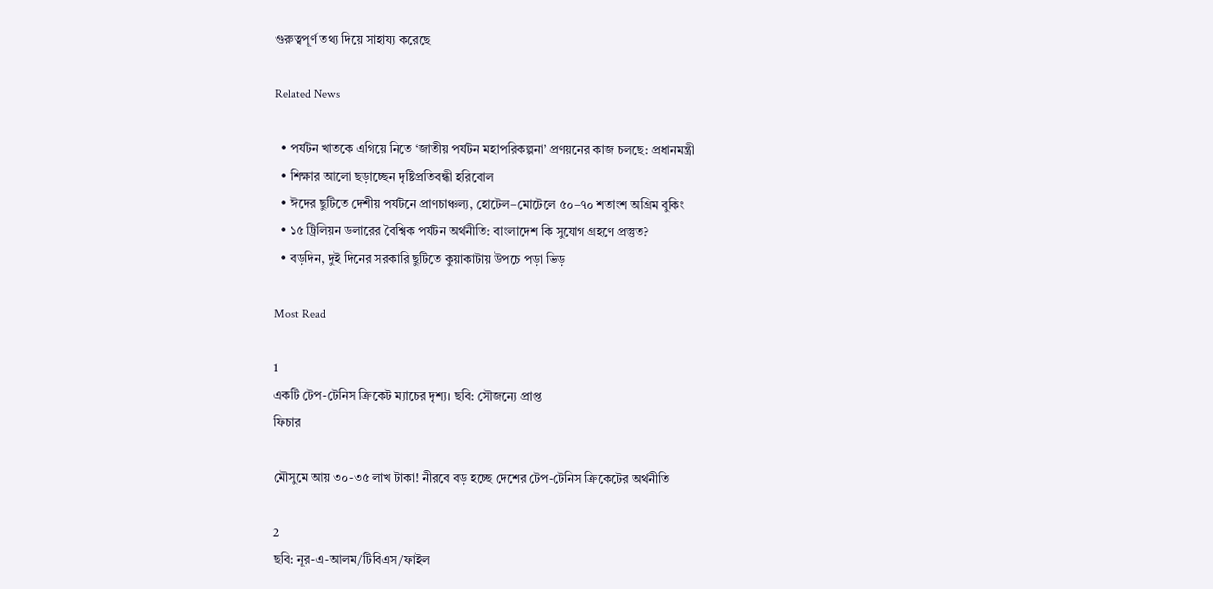গুরুত্বপূর্ণ তথ্য দিয়ে সাহায্য করেছে

Related News

  • পর্যটন খাতকে এগিয়ে নিতে ‘জাতীয় পর্যটন মহাপরিকল্পনা’ প্রণয়নের কাজ চলছে: প্রধানমন্ত্রী
  • শিক্ষার আলো ছড়াচ্ছেন দৃষ্টিপ্রতিবন্ধী হরিবোল
  • ঈদের ছুটিতে দেশীয় পর্যটনে প্রাণচাঞ্চল্য, হোটেল–মোটেলে ৫০–৭০ শতাংশ অগ্রিম বুকিং
  • ১৫ ট্রিলিয়ন ডলারের বৈশ্বিক পর্যটন অর্থনীতি: বাংলাদেশ কি সুযোগ গ্রহণে প্রস্তুত?
  • বড়দিন, দুই দিনের সরকারি ছুটিতে কুয়াকাটায় উপচে পড়া ভিড়

Most Read

1
একটি টেপ-টেনিস ক্রিকেট ম্যাচের দৃশ্য। ছবি: সৌজন্যে প্রাপ্ত
ফিচার

মৌসুমে আয় ৩০-৩৫ লাখ টাকা! নীরবে বড় হচ্ছে দেশের টেপ-টেনিস ক্রিকেটের অর্থনীতি

2
ছবি: নূর-এ-আলম/টিবিএস/ফাইল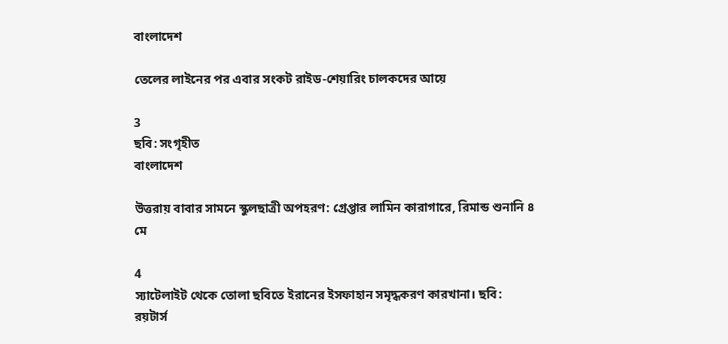বাংলাদেশ

তেলের লাইনের পর এবার সংকট রাইড-শেয়ারিং চালকদের আয়ে

3
ছবি: সংগৃহীত
বাংলাদেশ

উত্তরায় বাবার সামনে স্কুলছাত্রী অপহরণ: গ্রেপ্তার লামিন কারাগারে, রিমান্ড শুনানি ৪ মে

4
স্যাটেলাইট থেকে তোলা ছবিতে ইরানের ইসফাহান সমৃদ্ধকরণ কারখানা। ছবি: রয়টার্স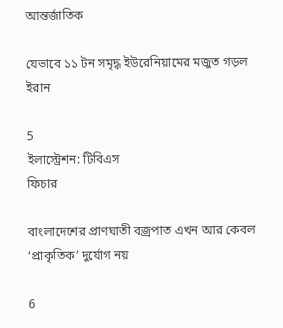আন্তর্জাতিক

যেভাবে ১১ টন সমৃদ্ধ ইউরেনিয়ামের মজুত গড়ল ইরান

5
ইলাস্ট্রেশন: টিবিএস
ফিচার

বাংলাদেশের প্রাণঘাতী বজ্রপাত এখন আর কেবল ‘প্রাকৃতিক’ দুর্যোগ নয়

6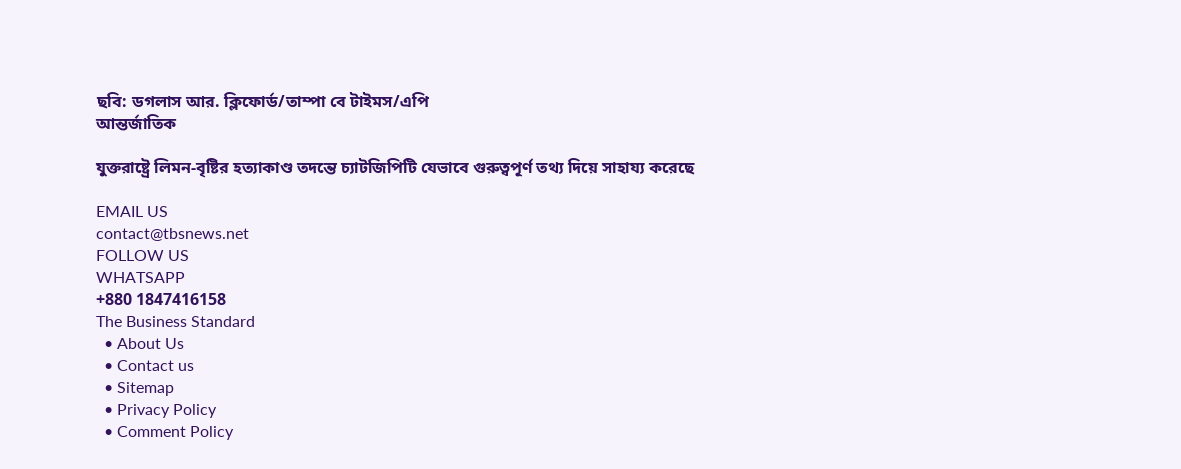ছবি: ডগলাস আর. ক্লিফোর্ড/তাম্পা বে টাইমস/এপি
আন্তর্জাতিক

যুক্তরাষ্ট্রে লিমন-বৃষ্টির হত্যাকাণ্ড তদন্তে চ্যাটজিপিটি যেভাবে গুরুত্বপূর্ণ তথ্য দিয়ে সাহায্য করেছে

EMAIL US
contact@tbsnews.net
FOLLOW US
WHATSAPP
+880 1847416158
The Business Standard
  • About Us
  • Contact us
  • Sitemap
  • Privacy Policy
  • Comment Policy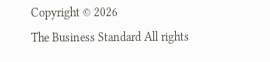Copyright © 2026
The Business Standard All rights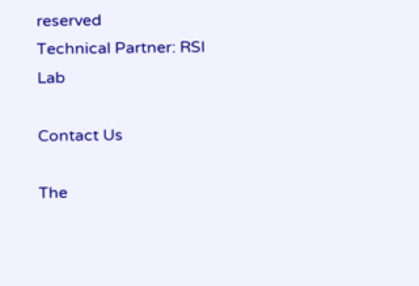reserved
Technical Partner: RSI Lab

Contact Us

The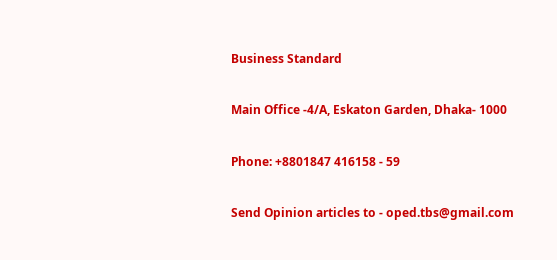Business Standard

Main Office -4/A, Eskaton Garden, Dhaka- 1000

Phone: +8801847 416158 - 59

Send Opinion articles to - oped.tbs@gmail.com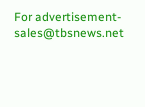For advertisement- sales@tbsnews.net